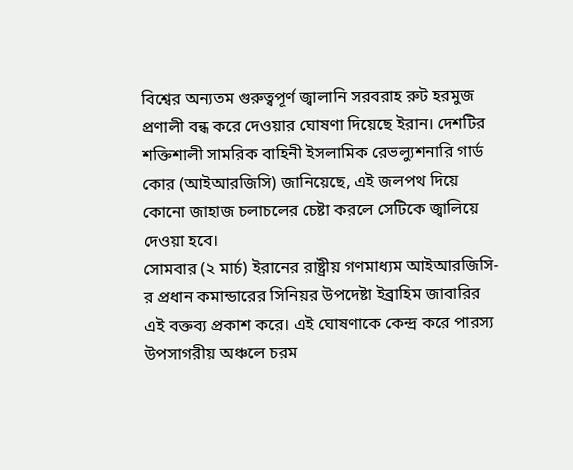বিশ্বের অন্যতম গুরুত্বপূর্ণ জ্বালানি সরবরাহ রুট হরমুজ প্রণালী বন্ধ করে দেওয়ার ঘোষণা দিয়েছে ইরান। দেশটির শক্তিশালী সামরিক বাহিনী ইসলামিক রেভল্যুশনারি গার্ড কোর (আইআরজিসি) জানিয়েছে, এই জলপথ দিয়ে কোনো জাহাজ চলাচলের চেষ্টা করলে সেটিকে জ্বালিয়ে দেওয়া হবে।
সোমবার (২ মার্চ) ইরানের রাষ্ট্রীয় গণমাধ্যম আইআরজিসি-র প্রধান কমান্ডারের সিনিয়র উপদেষ্টা ইব্রাহিম জাবারির এই বক্তব্য প্রকাশ করে। এই ঘোষণাকে কেন্দ্র করে পারস্য উপসাগরীয় অঞ্চলে চরম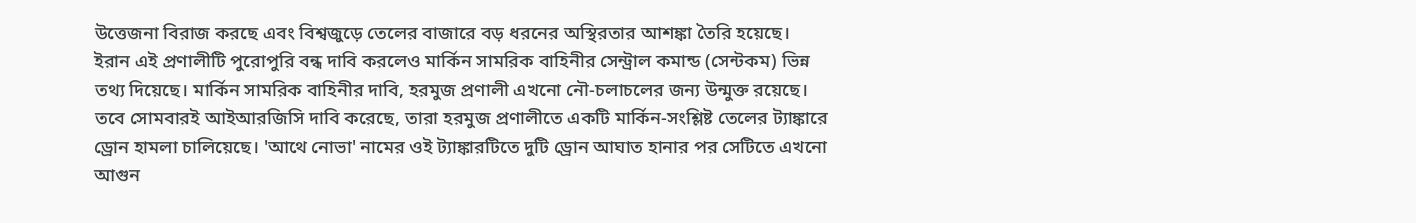উত্তেজনা বিরাজ করছে এবং বিশ্বজুড়ে তেলের বাজারে বড় ধরনের অস্থিরতার আশঙ্কা তৈরি হয়েছে।
ইরান এই প্রণালীটি পুরোপুরি বন্ধ দাবি করলেও মার্কিন সামরিক বাহিনীর সেন্ট্রাল কমান্ড (সেন্টকম) ভিন্ন তথ্য দিয়েছে। মার্কিন সামরিক বাহিনীর দাবি, হরমুজ প্রণালী এখনো নৌ-চলাচলের জন্য উন্মুক্ত রয়েছে। তবে সোমবারই আইআরজিসি দাবি করেছে, তারা হরমুজ প্রণালীতে একটি মার্কিন-সংশ্লিষ্ট তেলের ট্যাঙ্কারে ড্রোন হামলা চালিয়েছে। 'আথে নোভা' নামের ওই ট্যাঙ্কারটিতে দুটি ড্রোন আঘাত হানার পর সেটিতে এখনো আগুন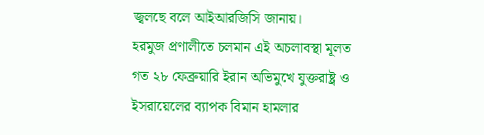জ্বলছে বলে আইআরজিসি জানায়।
হরমুজ প্রণালীতে চলমান এই অচলাবস্থা মূলত গত ২৮ ফেব্রুয়ারি ইরান অভিমুখে যুক্তরাষ্ট্র ও ইসরায়েলের ব্যাপক বিমান হামলার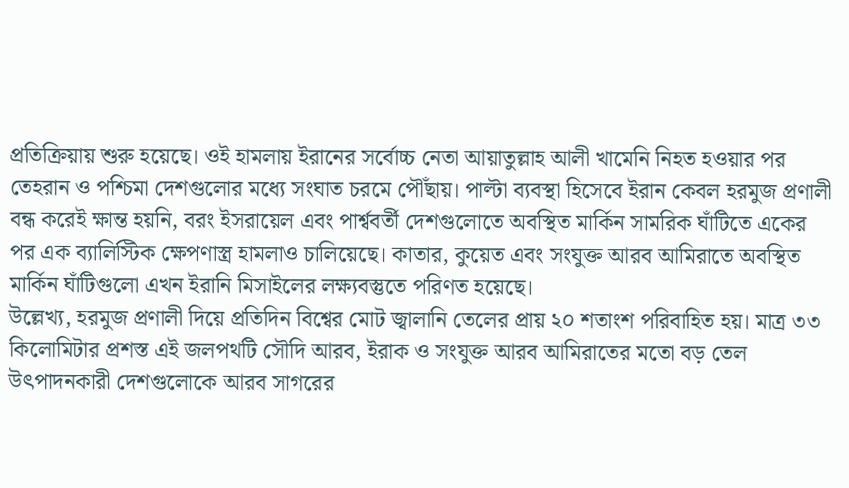প্রতিক্রিয়ায় শুরু হয়েছে। ওই হামলায় ইরানের সর্বোচ্চ নেতা আয়াতুল্লাহ আলী খামেনি নিহত হওয়ার পর তেহরান ও পশ্চিমা দেশগুলোর মধ্যে সংঘাত চরমে পৌঁছায়। পাল্টা ব্যবস্থা হিসেবে ইরান কেবল হরমুজ প্রণালী বন্ধ করেই ক্ষান্ত হয়নি, বরং ইসরায়েল এবং পার্শ্ববর্তী দেশগুলোতে অবস্থিত মার্কিন সামরিক ঘাঁটিতে একের পর এক ব্যালিস্টিক ক্ষেপণাস্ত্র হামলাও চালিয়েছে। কাতার, কুয়েত এবং সংযুক্ত আরব আমিরাতে অবস্থিত মার্কিন ঘাঁটিগুলো এখন ইরানি মিসাইলের লক্ষ্যবস্তুতে পরিণত হয়েছে।
উল্লেখ্য, হরমুজ প্রণালী দিয়ে প্রতিদিন বিশ্বের মোট জ্বালানি তেলের প্রায় ২০ শতাংশ পরিবাহিত হয়। মাত্র ৩৩ কিলোমিটার প্রশস্ত এই জলপথটি সৌদি আরব, ইরাক ও সংযুক্ত আরব আমিরাতের মতো বড় তেল উৎপাদনকারী দেশগুলোকে আরব সাগরের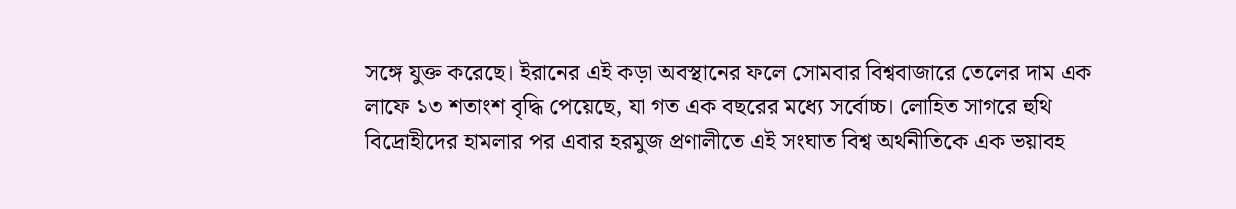সঙ্গে যুক্ত করেছে। ইরানের এই কড়া অবস্থানের ফলে সোমবার বিশ্ববাজারে তেলের দাম এক লাফে ১৩ শতাংশ বৃদ্ধি পেয়েছে, যা গত এক বছরের মধ্যে সর্বোচ্চ। লোহিত সাগরে হুথি বিদ্রোহীদের হামলার পর এবার হরমুজ প্রণালীতে এই সংঘাত বিশ্ব অর্থনীতিকে এক ভয়াবহ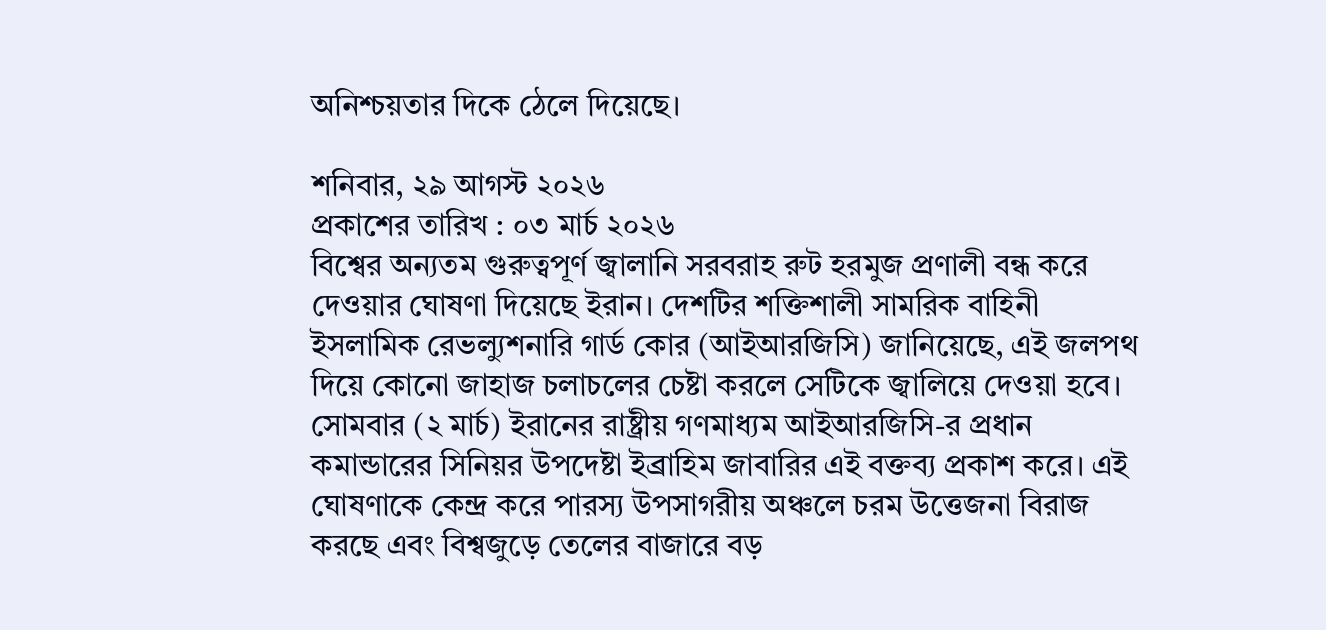অনিশ্চয়তার দিকে ঠেলে দিয়েছে।

শনিবার, ২৯ আগস্ট ২০২৬
প্রকাশের তারিখ : ০৩ মার্চ ২০২৬
বিশ্বের অন্যতম গুরুত্বপূর্ণ জ্বালানি সরবরাহ রুট হরমুজ প্রণালী বন্ধ করে দেওয়ার ঘোষণা দিয়েছে ইরান। দেশটির শক্তিশালী সামরিক বাহিনী ইসলামিক রেভল্যুশনারি গার্ড কোর (আইআরজিসি) জানিয়েছে, এই জলপথ দিয়ে কোনো জাহাজ চলাচলের চেষ্টা করলে সেটিকে জ্বালিয়ে দেওয়া হবে।
সোমবার (২ মার্চ) ইরানের রাষ্ট্রীয় গণমাধ্যম আইআরজিসি-র প্রধান কমান্ডারের সিনিয়র উপদেষ্টা ইব্রাহিম জাবারির এই বক্তব্য প্রকাশ করে। এই ঘোষণাকে কেন্দ্র করে পারস্য উপসাগরীয় অঞ্চলে চরম উত্তেজনা বিরাজ করছে এবং বিশ্বজুড়ে তেলের বাজারে বড়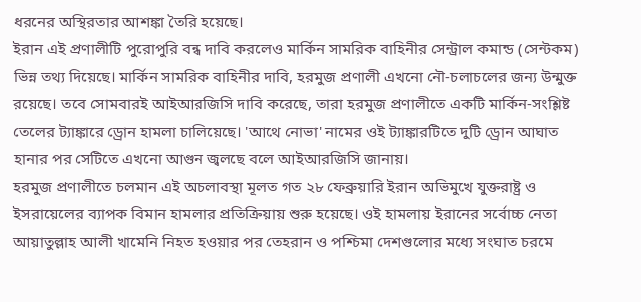ধরনের অস্থিরতার আশঙ্কা তৈরি হয়েছে।
ইরান এই প্রণালীটি পুরোপুরি বন্ধ দাবি করলেও মার্কিন সামরিক বাহিনীর সেন্ট্রাল কমান্ড (সেন্টকম) ভিন্ন তথ্য দিয়েছে। মার্কিন সামরিক বাহিনীর দাবি, হরমুজ প্রণালী এখনো নৌ-চলাচলের জন্য উন্মুক্ত রয়েছে। তবে সোমবারই আইআরজিসি দাবি করেছে, তারা হরমুজ প্রণালীতে একটি মার্কিন-সংশ্লিষ্ট তেলের ট্যাঙ্কারে ড্রোন হামলা চালিয়েছে। 'আথে নোভা' নামের ওই ট্যাঙ্কারটিতে দুটি ড্রোন আঘাত হানার পর সেটিতে এখনো আগুন জ্বলছে বলে আইআরজিসি জানায়।
হরমুজ প্রণালীতে চলমান এই অচলাবস্থা মূলত গত ২৮ ফেব্রুয়ারি ইরান অভিমুখে যুক্তরাষ্ট্র ও ইসরায়েলের ব্যাপক বিমান হামলার প্রতিক্রিয়ায় শুরু হয়েছে। ওই হামলায় ইরানের সর্বোচ্চ নেতা আয়াতুল্লাহ আলী খামেনি নিহত হওয়ার পর তেহরান ও পশ্চিমা দেশগুলোর মধ্যে সংঘাত চরমে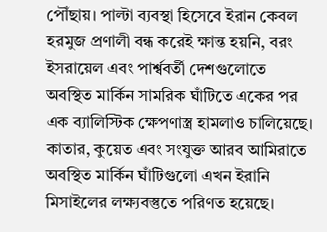পৌঁছায়। পাল্টা ব্যবস্থা হিসেবে ইরান কেবল হরমুজ প্রণালী বন্ধ করেই ক্ষান্ত হয়নি, বরং ইসরায়েল এবং পার্শ্ববর্তী দেশগুলোতে অবস্থিত মার্কিন সামরিক ঘাঁটিতে একের পর এক ব্যালিস্টিক ক্ষেপণাস্ত্র হামলাও চালিয়েছে। কাতার, কুয়েত এবং সংযুক্ত আরব আমিরাতে অবস্থিত মার্কিন ঘাঁটিগুলো এখন ইরানি মিসাইলের লক্ষ্যবস্তুতে পরিণত হয়েছে।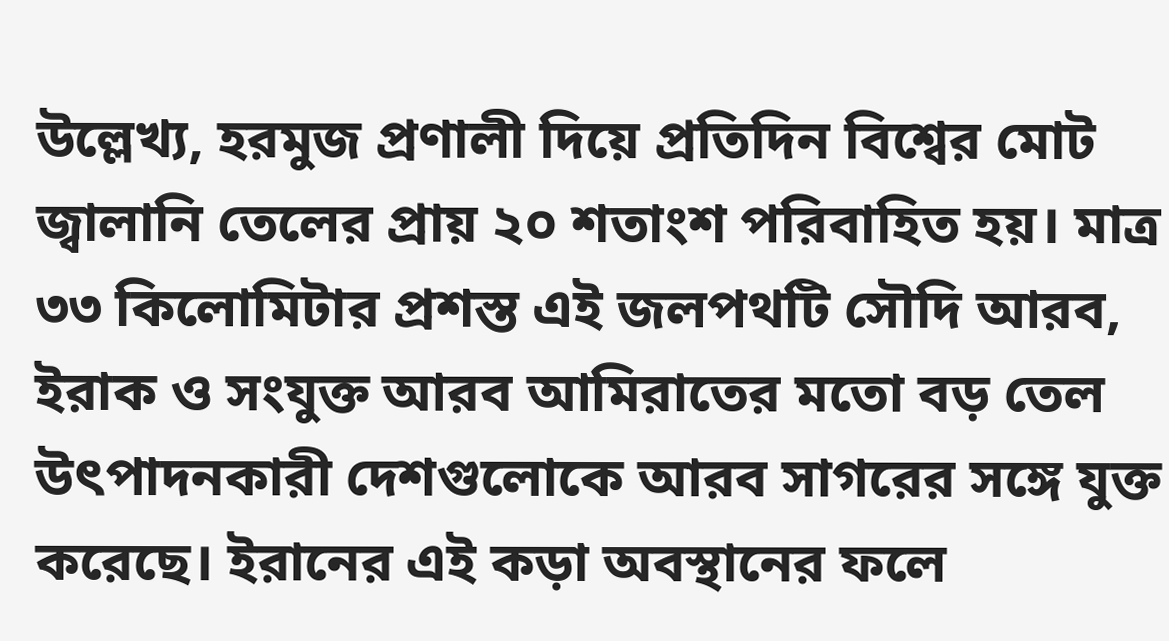উল্লেখ্য, হরমুজ প্রণালী দিয়ে প্রতিদিন বিশ্বের মোট জ্বালানি তেলের প্রায় ২০ শতাংশ পরিবাহিত হয়। মাত্র ৩৩ কিলোমিটার প্রশস্ত এই জলপথটি সৌদি আরব, ইরাক ও সংযুক্ত আরব আমিরাতের মতো বড় তেল উৎপাদনকারী দেশগুলোকে আরব সাগরের সঙ্গে যুক্ত করেছে। ইরানের এই কড়া অবস্থানের ফলে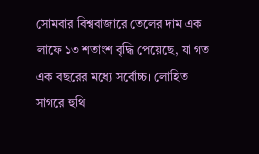সোমবার বিশ্ববাজারে তেলের দাম এক লাফে ১৩ শতাংশ বৃদ্ধি পেয়েছে, যা গত এক বছরের মধ্যে সর্বোচ্চ। লোহিত সাগরে হুথি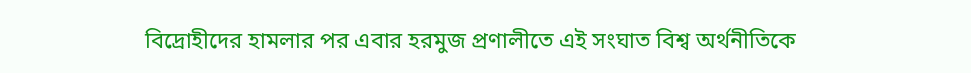বিদ্রোহীদের হামলার পর এবার হরমুজ প্রণালীতে এই সংঘাত বিশ্ব অর্থনীতিকে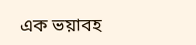এক ভয়াবহ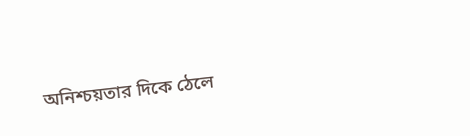অনিশ্চয়তার দিকে ঠেলে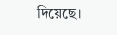দিয়েছে।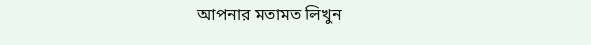আপনার মতামত লিখুন